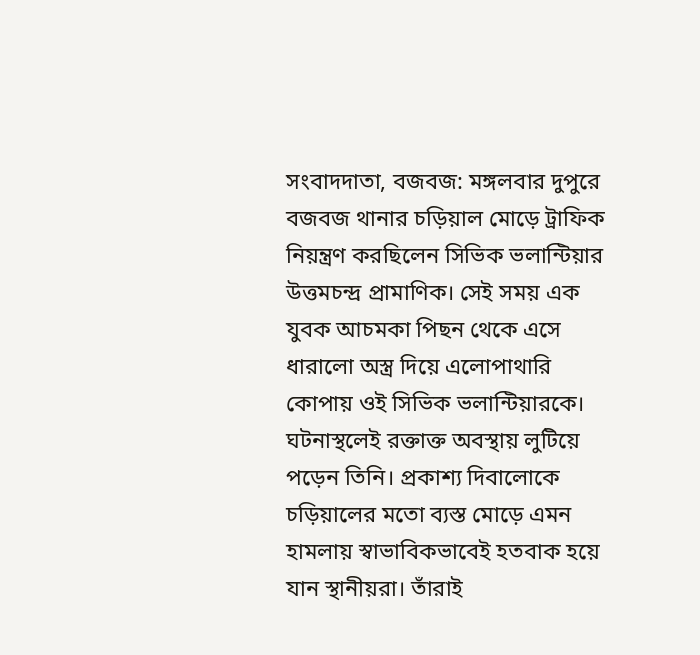সংবাদদাতা, বজবজ: মঙ্গলবার দুপুরে বজবজ থানার চড়িয়াল মোড়ে ট্রাফিক নিয়ন্ত্রণ করছিলেন সিভিক ভলান্টিয়ার উত্তমচন্দ্র প্রামাণিক। সেই সময় এক যুবক আচমকা পিছন থেকে এসে ধারালো অস্ত্র দিয়ে এলোপাথারি কোপায় ওই সিভিক ভলান্টিয়ারকে। ঘটনাস্থলেই রক্তাক্ত অবস্থায় লুটিয়ে পড়েন তিনি। প্রকাশ্য দিবালোকে চড়িয়ালের মতো ব্যস্ত মোড়ে এমন হামলায় স্বাভাবিকভাবেই হতবাক হয়ে যান স্থানীয়রা। তাঁরাই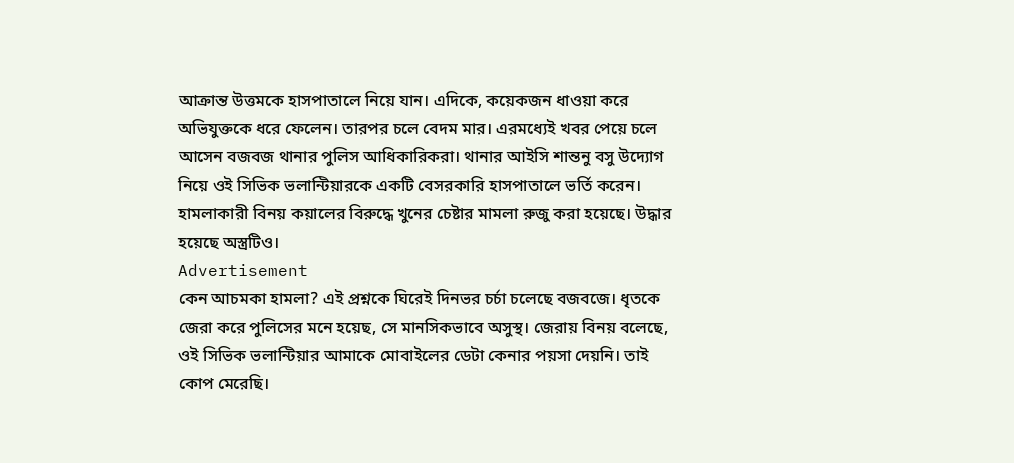আক্রান্ত উত্তমকে হাসপাতালে নিয়ে যান। এদিকে, কয়েকজন ধাওয়া করে অভিযুক্তকে ধরে ফেলেন। তারপর চলে বেদম মার। এরমধ্যেই খবর পেয়ে চলে আসেন বজবজ থানার পুলিস আধিকারিকরা। থানার আইসি শান্তনু বসু উদ্যোগ নিয়ে ওই সিভিক ভলান্টিয়ারকে একটি বেসরকারি হাসপাতালে ভর্তি করেন। হামলাকারী বিনয় কয়ালের বিরুদ্ধে খুনের চেষ্টার মামলা রুজু করা হয়েছে। উদ্ধার হয়েছে অস্ত্রটিও।
Advertisement
কেন আচমকা হামলা? এই প্রশ্নকে ঘিরেই দিনভর চর্চা চলেছে বজবজে। ধৃতকে জেরা করে পুলিসের মনে হয়েছ, সে মানসিকভাবে অসুস্থ। জেরায় বিনয় বলেছে, ওই সিভিক ভলান্টিয়ার আমাকে মোবাইলের ডেটা কেনার পয়সা দেয়নি। তাই কোপ মেরেছি।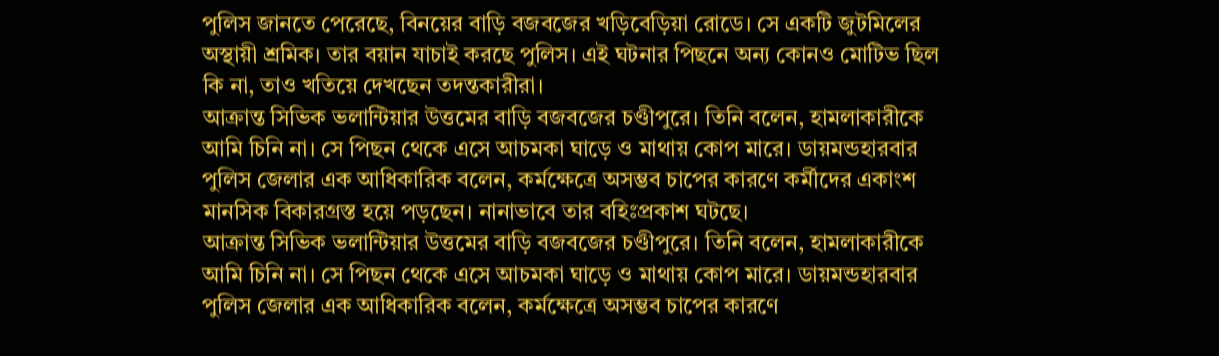পুলিস জানতে পেরেছে, বিনয়ের বাড়ি বজবজের খড়িবেড়িয়া রোডে। সে একটি জুটমিলের অস্থায়ী শ্রমিক। তার বয়ান যাচাই করছে পুলিস। এই ঘটনার পিছনে অন্য কোনও মোটিভ ছিল কি না, তাও খতিয়ে দেখছেন তদন্তকারীরা।
আক্রান্ত সিভিক ভলান্টিয়ার উত্তমের বাড়ি বজবজের চণ্ডীপুরে। তিনি বলেন, হামলাকারীকে আমি চিনি না। সে পিছন থেকে এসে আচমকা ঘাড়ে ও মাথায় কোপ মারে। ডায়মন্ডহারবার পুলিস জেলার এক আধিকারিক বলেন, কর্মক্ষেত্রে অসম্ভব চাপের কারণে কর্মীদের একাংশ মানসিক বিকারগ্রস্ত হয়ে পড়ছেন। নানাভাবে তার বহিঃপ্রকাশ ঘটছে।
আক্রান্ত সিভিক ভলান্টিয়ার উত্তমের বাড়ি বজবজের চণ্ডীপুরে। তিনি বলেন, হামলাকারীকে আমি চিনি না। সে পিছন থেকে এসে আচমকা ঘাড়ে ও মাথায় কোপ মারে। ডায়মন্ডহারবার পুলিস জেলার এক আধিকারিক বলেন, কর্মক্ষেত্রে অসম্ভব চাপের কারণে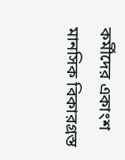কর্মীদের একাংশ মানসিক বিকারগ্রস্ত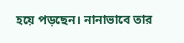হয়ে পড়ছেন। নানাভাবে তার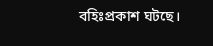বহিঃপ্রকাশ ঘটছে।